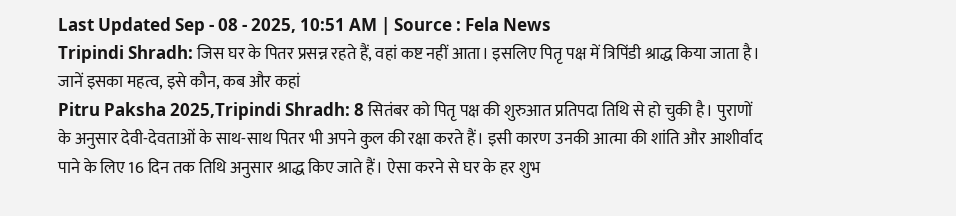Last Updated Sep - 08 - 2025, 10:51 AM | Source : Fela News
Tripindi Shradh: जिस घर के पितर प्रसन्न रहते हैं, वहां कष्ट नहीं आता। इसलिए पितृ पक्ष में त्रिपिंडी श्राद्ध किया जाता है। जानें इसका महत्व, इसे कौन, कब और कहां
Pitru Paksha 2025,Tripindi Shradh: 8 सितंबर को पितृ पक्ष की शुरुआत प्रतिपदा तिथि से हो चुकी है। पुराणों के अनुसार देवी-देवताओं के साथ-साथ पितर भी अपने कुल की रक्षा करते हैं। इसी कारण उनकी आत्मा की शांति और आशीर्वाद पाने के लिए 16 दिन तक तिथि अनुसार श्राद्ध किए जाते हैं। ऐसा करने से घर के हर शुभ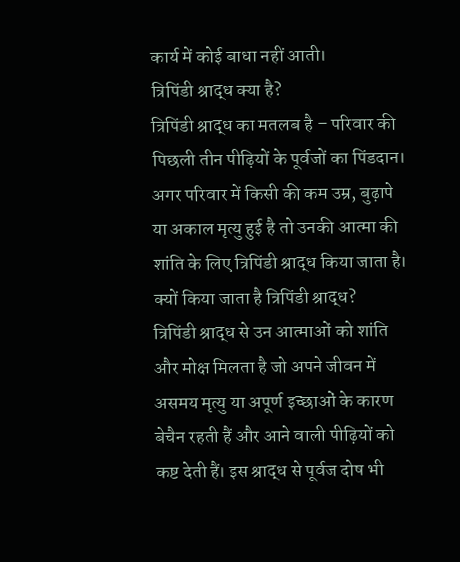कार्य में कोई बाधा नहीं आती।
त्रिपिंडी श्राद्ध क्या है?
त्रिपिंडी श्राद्ध का मतलब है – परिवार की पिछली तीन पीढ़ियों के पूर्वजों का पिंडदान। अगर परिवार में किसी की कम उम्र, बुढ़ापे या अकाल मृत्यु हुई है तो उनकी आत्मा की शांति के लिए त्रिपिंडी श्राद्ध किया जाता है।
क्यों किया जाता है त्रिपिंडी श्राद्ध?
त्रिपिंडी श्राद्ध से उन आत्माओं को शांति और मोक्ष मिलता है जो अपने जीवन में असमय मृत्यु या अपूर्ण इच्छाओं के कारण बेचैन रहती हैं और आने वाली पीढ़ियों को कष्ट देती हैं। इस श्राद्ध से पूर्वज दोष भी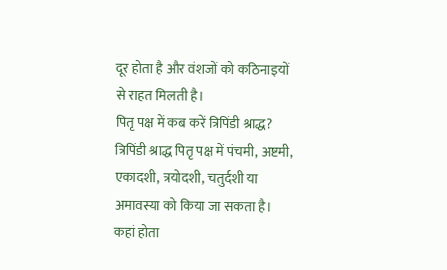दूर होता है और वंशजों को कठिनाइयों से राहत मिलती है।
पितृ पक्ष में कब करें त्रिपिंडी श्राद्ध?
त्रिपिंडी श्राद्ध पितृ पक्ष में पंचमी, अष्टमी, एकादशी, त्रयोदशी, चतुर्दशी या अमावस्या को किया जा सकता है।
कहां होता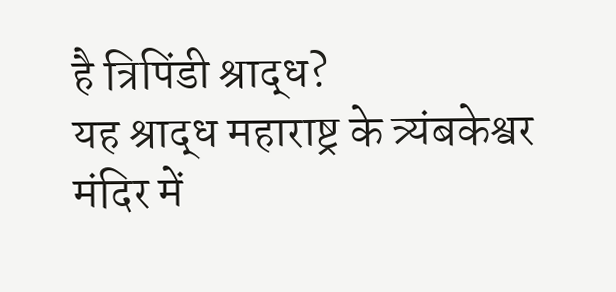है त्रिपिंडी श्राद्ध?
यह श्राद्ध महाराष्ट्र के त्र्यंबकेश्वर मंदिर में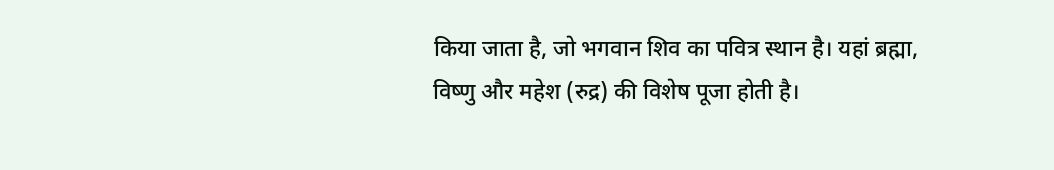किया जाता है, जो भगवान शिव का पवित्र स्थान है। यहां ब्रह्मा, विष्णु और महेश (रुद्र) की विशेष पूजा होती है।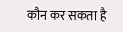कौन कर सकता है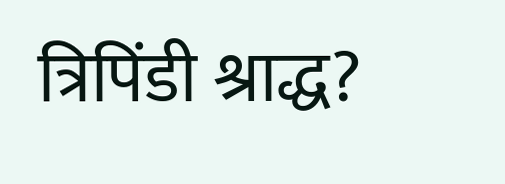त्रिपिंडी श्राद्ध?